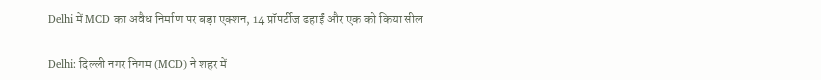Delhi में MCD का अवैध निर्माण पर बड़ा एक्शन, 14 प्रॉपर्टीज ढहाईं और एक को किया सील

Delhi: दिल्ली नगर निगम (MCD) ने शहर में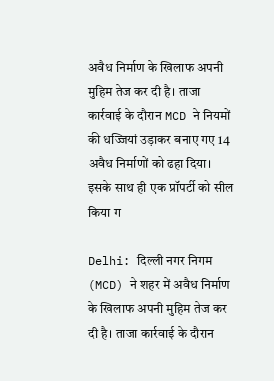अवैध निर्माण के खिलाफ अपनी मुहिम तेज कर दी है। ताजा कार्रवाई के दौरान MCD ने नियमों की धज्जियां उड़ाकर बनाए गए 14 अवैध निर्माणों को ढहा दिया। इसके साथ ही एक प्रॉपर्टी को सील किया ग

Delhi: दिल्ली नगर निगम (MCD) ने शहर में अवैध निर्माण के खिलाफ अपनी मुहिम तेज कर दी है। ताजा कार्रवाई के दौरान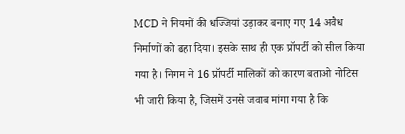MCD ने नियमों की धज्जियां उड़ाकर बनाए गए 14 अवैध निर्माणों को ढहा दिया। इसके साथ ही एक प्रॉपर्टी को सील किया गया है। निगम ने 16 प्रॉपर्टी मालिकों को कारण बताओ नोटिस भी जारी किया है, जिसमें उनसे जवाब मांगा गया है कि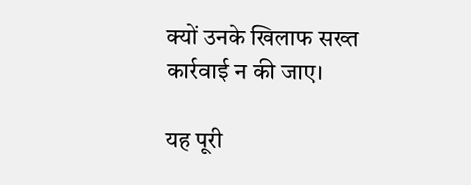क्यों उनके खिलाफ सख्त कार्रवाई न की जाए।

यह पूरी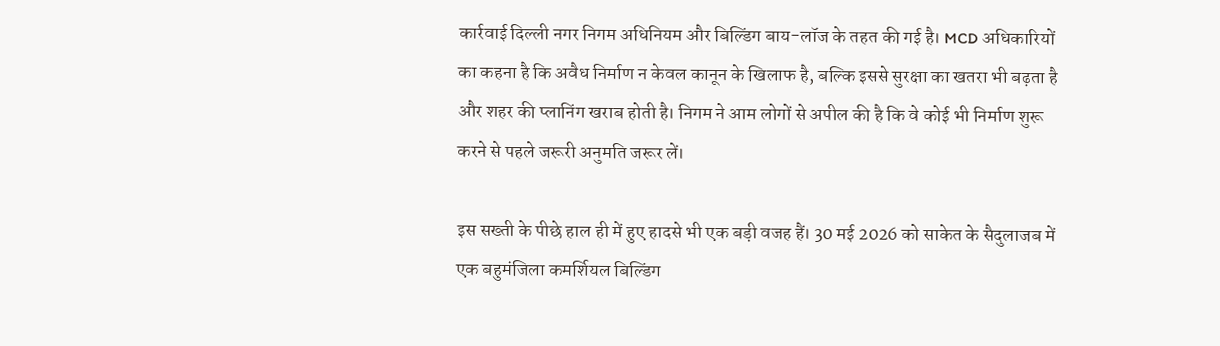कार्रवाई दिल्ली नगर निगम अधिनियम और बिल्डिंग बाय-लॉज के तहत की गई है। MCD अधिकारियों का कहना है कि अवैध निर्माण न केवल कानून के खिलाफ है, बल्कि इससे सुरक्षा का खतरा भी बढ़ता है और शहर की प्लानिंग खराब होती है। निगम ने आम लोगों से अपील की है कि वे कोई भी निर्माण शुरू करने से पहले जरूरी अनुमति जरूर लें।

इस सख्ती के पीछे हाल ही में हुए हादसे भी एक बड़ी वजह हैं। 30 मई 2026 को साकेत के सैदुलाजब में एक बहुमंजिला कमर्शियल बिल्डिंग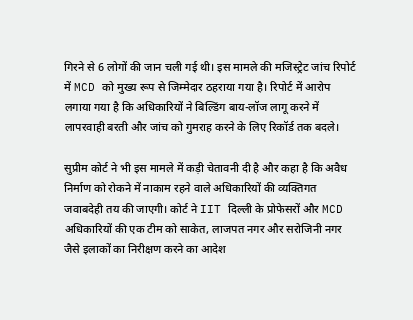गिरने से 6 लोगों की जान चली गई थी। इस मामले की मजिस्ट्रेट जांच रिपोर्ट में MCD को मुख्य रूप से जिम्मेदार ठहराया गया है। रिपोर्ट में आरोप लगाया गया है कि अधिकारियों ने बिल्डिंग बाय-लॉज लागू करने में लापरवाही बरती और जांच को गुमराह करने के लिए रिकॉर्ड तक बदले।

सुप्रीम कोर्ट ने भी इस मामले में कड़ी चेतावनी दी है और कहा है कि अवैध निर्माण को रोकने में नाकाम रहने वाले अधिकारियों की व्यक्तिगत जवाबदेही तय की जाएगी। कोर्ट ने IIT दिल्ली के प्रोफेसरों और MCD अधिकारियों की एक टीम को साकेत, लाजपत नगर और सरोजिनी नगर जैसे इलाकों का निरीक्षण करने का आदेश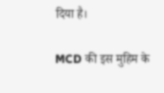दिया है।

MCD की इस मुहिम के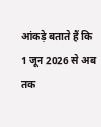आंकड़े बताते हैं कि 1 जून 2026 से अब तक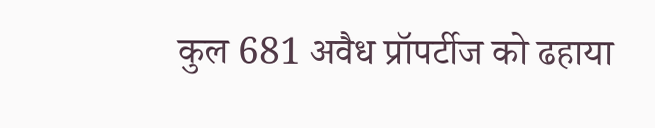कुल 681 अवैध प्रॉपर्टीज को ढहाया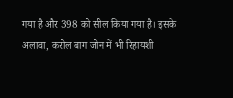गया है और 398 को सील किया गया है। इसके अलावा, करोल बाग जोन में भी रिहायशी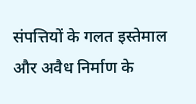संपत्तियों के गलत इस्तेमाल और अवैध निर्माण के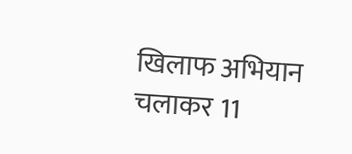खिलाफ अभियान चलाकर 11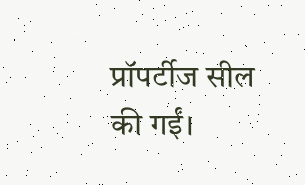प्रॉपर्टीज सील की गईं।